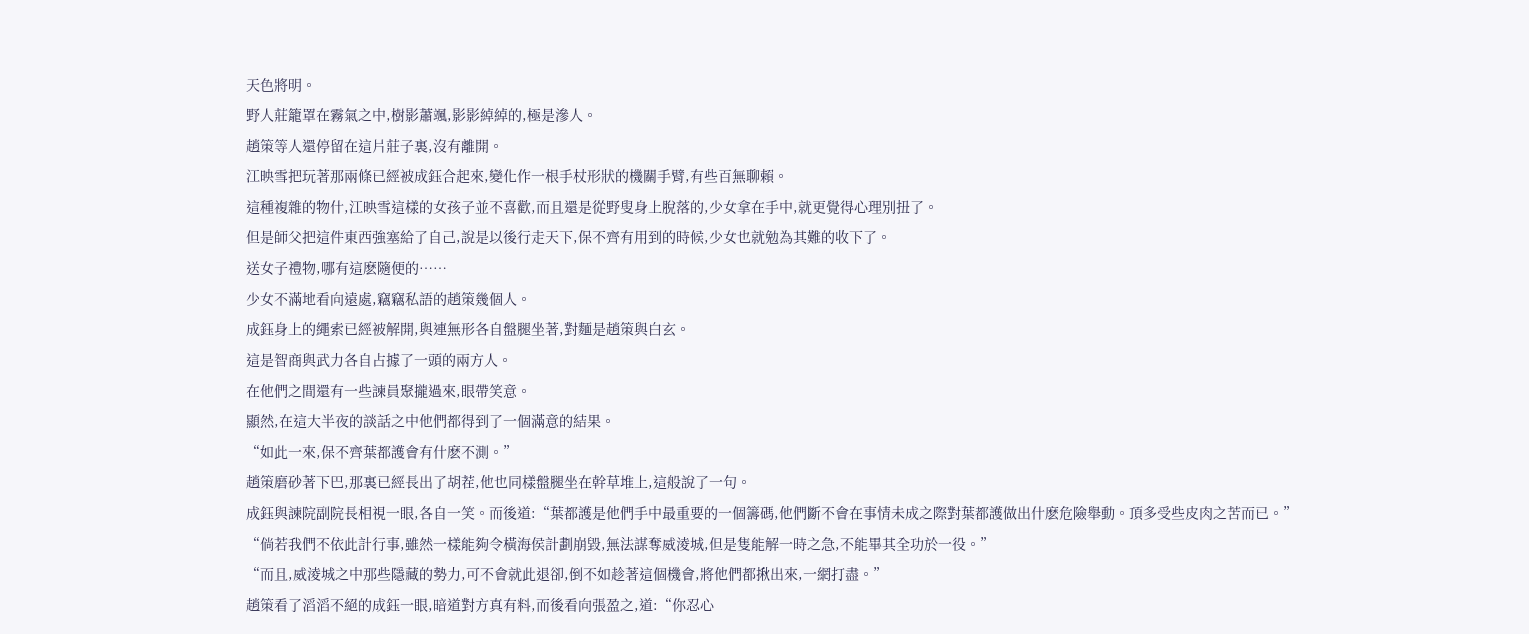天色將明。
野人莊籠罩在霧氣之中,樹影蕭颯,影影綽綽的,極是滲人。
趙策等人還停留在這片莊子裏,沒有離開。
江映雪把玩著那兩條已經被成鈺合起來,變化作一根手杖形狀的機關手臂,有些百無聊賴。
這種複雜的物什,江映雪這樣的女孩子並不喜歡,而且還是從野叟身上脫落的,少女拿在手中,就更覺得心理別扭了。
但是師父把這件東西強塞給了自己,說是以後行走天下,保不齊有用到的時候,少女也就勉為其難的收下了。
送女子禮物,哪有這麽隨便的……
少女不滿地看向遠處,竊竊私語的趙策幾個人。
成鈺身上的繩索已經被解開,與連無形各自盤腿坐著,對麵是趙策與白玄。
這是智商與武力各自占據了一頭的兩方人。
在他們之間還有一些諫員聚攏過來,眼帶笑意。
顯然,在這大半夜的談話之中他們都得到了一個滿意的結果。
“如此一來,保不齊葉都護會有什麽不測。”
趙策磨砂著下巴,那裏已經長出了胡茬,他也同樣盤腿坐在幹草堆上,這般說了一句。
成鈺與諫院副院長相視一眼,各自一笑。而後道:“葉都護是他們手中最重要的一個籌碼,他們斷不會在事情未成之際對葉都護做出什麽危險舉動。頂多受些皮肉之苦而已。”
“倘若我們不依此計行事,雖然一樣能夠令橫海侯計劃崩毀,無法謀奪威淩城,但是隻能解一時之急,不能畢其全功於一役。”
“而且,威淩城之中那些隱藏的勢力,可不會就此退卻,倒不如趁著這個機會,將他們都揪出來,一網打盡。”
趙策看了滔滔不絕的成鈺一眼,暗道對方真有料,而後看向張盈之,道:“你忍心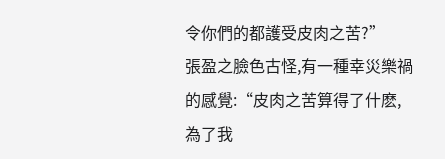令你們的都護受皮肉之苦?”
張盈之臉色古怪,有一種幸災樂禍的感覺:“皮肉之苦算得了什麽,為了我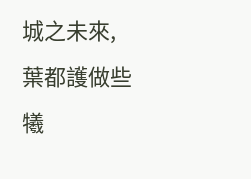城之未來,葉都護做些犧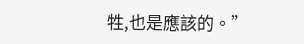牲,也是應該的。”